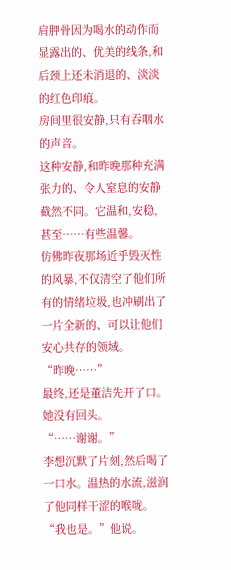肩胛骨因为喝水的动作而显露出的、优美的线条,和后颈上还未消退的、淡淡的红色印痕。
房间里很安静,只有吞咽水的声音。
这种安静,和昨晚那种充满张力的、令人窒息的安静截然不同。它温和,安稳,甚至……有些温馨。
仿佛昨夜那场近乎毁灭性的风暴,不仅清空了他们所有的情绪垃圾,也冲刷出了一片全新的、可以让他们安心共存的领域。
“昨晚……”
最终,还是董洁先开了口。她没有回头。
“……谢谢。”
李想沉默了片刻,然后喝了一口水。温热的水流,滋润了他同样干涩的喉咙。
“我也是。”他说。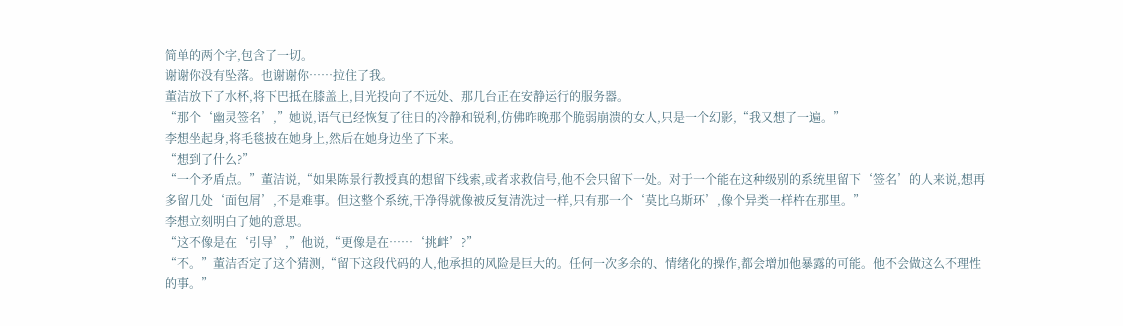简单的两个字,包含了一切。
谢谢你没有坠落。也谢谢你……拉住了我。
董洁放下了水杯,将下巴抵在膝盖上,目光投向了不远处、那几台正在安静运行的服务器。
“那个‘幽灵签名’,”她说,语气已经恢复了往日的冷静和锐利,仿佛昨晚那个脆弱崩溃的女人,只是一个幻影,“我又想了一遍。”
李想坐起身,将毛毯披在她身上,然后在她身边坐了下来。
“想到了什么?”
“一个矛盾点。”董洁说,“如果陈景行教授真的想留下线索,或者求救信号,他不会只留下一处。对于一个能在这种级别的系统里留下‘签名’的人来说,想再多留几处‘面包屑’,不是难事。但这整个系统,干净得就像被反复清洗过一样,只有那一个‘莫比乌斯环’,像个异类一样杵在那里。”
李想立刻明白了她的意思。
“这不像是在‘引导’,”他说,“更像是在……‘挑衅’?”
“不。”董洁否定了这个猜测,“留下这段代码的人,他承担的风险是巨大的。任何一次多余的、情绪化的操作,都会增加他暴露的可能。他不会做这么不理性的事。”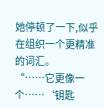她停顿了一下,似乎在组织一个更精准的词汇。
“……它更像一个……‘钥匙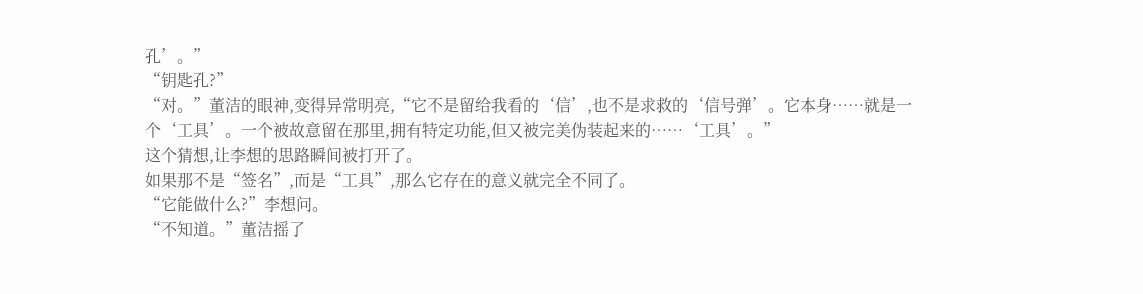孔’。”
“钥匙孔?”
“对。”董洁的眼神,变得异常明亮,“它不是留给我看的‘信’,也不是求救的‘信号弹’。它本身……就是一个‘工具’。一个被故意留在那里,拥有特定功能,但又被完美伪装起来的……‘工具’。”
这个猜想,让李想的思路瞬间被打开了。
如果那不是“签名”,而是“工具”,那么它存在的意义就完全不同了。
“它能做什么?”李想问。
“不知道。”董洁摇了